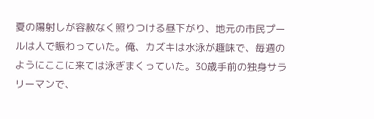夏の陽射しが容赦なく照りつける昼下がり、地元の市民プールは人で賑わっていた。俺、カズキは水泳が趣味で、毎週のようにここに来ては泳ぎまくっていた。30歳手前の独身サラリーマンで、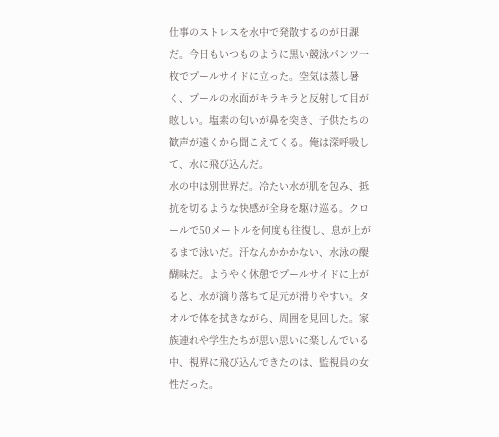仕事のストレスを水中で発散するのが日課だ。今日もいつものように黒い競泳パンツ一枚でプールサイドに立った。空気は蒸し暑く、プールの水面がキラキラと反射して目が眩しい。塩素の匂いが鼻を突き、子供たちの歓声が遠くから聞こえてくる。俺は深呼吸して、水に飛び込んだ。
水の中は別世界だ。冷たい水が肌を包み、抵抗を切るような快感が全身を駆け巡る。クロールで50メートルを何度も往復し、息が上がるまで泳いだ。汗なんかかかない、水泳の醍醐味だ。ようやく休憩でプールサイドに上がると、水が滴り落ちて足元が滑りやすい。タオルで体を拭きながら、周囲を見回した。家族連れや学生たちが思い思いに楽しんでいる中、視界に飛び込んできたのは、監視員の女性だった。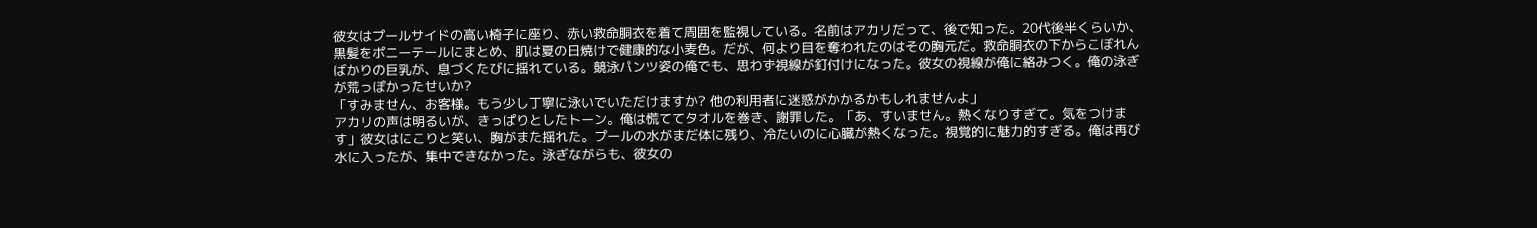彼女はプールサイドの高い椅子に座り、赤い救命胴衣を着て周囲を監視している。名前はアカリだって、後で知った。20代後半くらいか、黒髪をポニーテールにまとめ、肌は夏の日焼けで健康的な小麦色。だが、何より目を奪われたのはその胸元だ。救命胴衣の下からこぼれんばかりの巨乳が、息づくたびに揺れている。競泳パンツ姿の俺でも、思わず視線が釘付けになった。彼女の視線が俺に絡みつく。俺の泳ぎが荒っぽかったせいか?
「すみません、お客様。もう少し丁寧に泳いでいただけますか? 他の利用者に迷惑がかかるかもしれませんよ」
アカリの声は明るいが、きっぱりとしたトーン。俺は慌ててタオルを巻き、謝罪した。「あ、すいません。熱くなりすぎて。気をつけます」彼女はにこりと笑い、胸がまた揺れた。プールの水がまだ体に残り、冷たいのに心臓が熱くなった。視覚的に魅力的すぎる。俺は再び水に入ったが、集中できなかった。泳ぎながらも、彼女の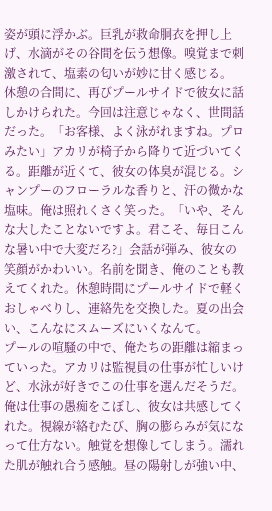姿が頭に浮かぶ。巨乳が救命胴衣を押し上げ、水滴がその谷間を伝う想像。嗅覚まで刺激されて、塩素の匂いが妙に甘く感じる。
休憩の合間に、再びプールサイドで彼女に話しかけられた。今回は注意じゃなく、世間話だった。「お客様、よく泳がれますね。プロみたい」アカリが椅子から降りて近づいてくる。距離が近くて、彼女の体臭が混じる。シャンプーのフローラルな香りと、汗の微かな塩味。俺は照れくさく笑った。「いや、そんな大したことないですよ。君こそ、毎日こんな暑い中で大変だろ?」会話が弾み、彼女の笑顔がかわいい。名前を聞き、俺のことも教えてくれた。休憩時間にプールサイドで軽くおしゃべりし、連絡先を交換した。夏の出会い、こんなにスムーズにいくなんて。
プールの喧騒の中で、俺たちの距離は縮まっていった。アカリは監視員の仕事が忙しいけど、水泳が好きでこの仕事を選んだそうだ。俺は仕事の愚痴をこぼし、彼女は共感してくれた。視線が絡むたび、胸の膨らみが気になって仕方ない。触覚を想像してしまう。濡れた肌が触れ合う感触。昼の陽射しが強い中、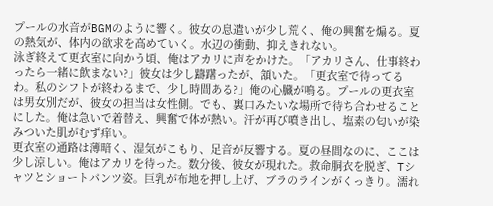プールの水音がBGMのように響く。彼女の息遣いが少し荒く、俺の興奮を煽る。夏の熱気が、体内の欲求を高めていく。水辺の衝動、抑えきれない。
泳ぎ終えて更衣室に向かう頃、俺はアカリに声をかけた。「アカリさん、仕事終わったら一緒に飲まない?」彼女は少し躊躇ったが、頷いた。「更衣室で待ってるわ。私のシフトが終わるまで、少し時間ある?」俺の心臓が鳴る。プールの更衣室は男女別だが、彼女の担当は女性側。でも、裏口みたいな場所で待ち合わせることにした。俺は急いで着替え、興奮で体が熱い。汗が再び噴き出し、塩素の匂いが染みついた肌がむず痒い。
更衣室の通路は薄暗く、湿気がこもり、足音が反響する。夏の昼間なのに、ここは少し涼しい。俺はアカリを待った。数分後、彼女が現れた。救命胴衣を脱ぎ、Tシャツとショートパンツ姿。巨乳が布地を押し上げ、ブラのラインがくっきり。濡れ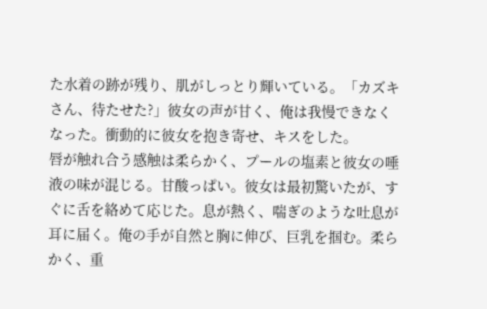た水着の跡が残り、肌がしっとり輝いている。「カズキさん、待たせた?」彼女の声が甘く、俺は我慢できなくなった。衝動的に彼女を抱き寄せ、キスをした。
唇が触れ合う感触は柔らかく、プールの塩素と彼女の唾液の味が混じる。甘酸っぱい。彼女は最初驚いたが、すぐに舌を絡めて応じた。息が熱く、喘ぎのような吐息が耳に届く。俺の手が自然と胸に伸び、巨乳を掴む。柔らかく、重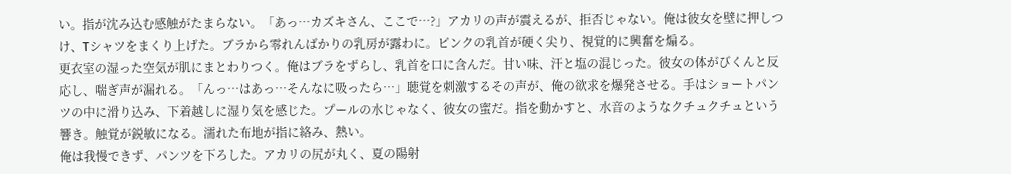い。指が沈み込む感触がたまらない。「あっ…カズキさん、ここで…?」アカリの声が震えるが、拒否じゃない。俺は彼女を壁に押しつけ、Tシャツをまくり上げた。ブラから零れんばかりの乳房が露わに。ピンクの乳首が硬く尖り、視覚的に興奮を煽る。
更衣室の湿った空気が肌にまとわりつく。俺はブラをずらし、乳首を口に含んだ。甘い味、汗と塩の混じった。彼女の体がびくんと反応し、喘ぎ声が漏れる。「んっ…はあっ…そんなに吸ったら…」聴覚を刺激するその声が、俺の欲求を爆発させる。手はショートパンツの中に滑り込み、下着越しに湿り気を感じた。プールの水じゃなく、彼女の蜜だ。指を動かすと、水音のようなクチュクチュという響き。触覚が鋭敏になる。濡れた布地が指に絡み、熱い。
俺は我慢できず、パンツを下ろした。アカリの尻が丸く、夏の陽射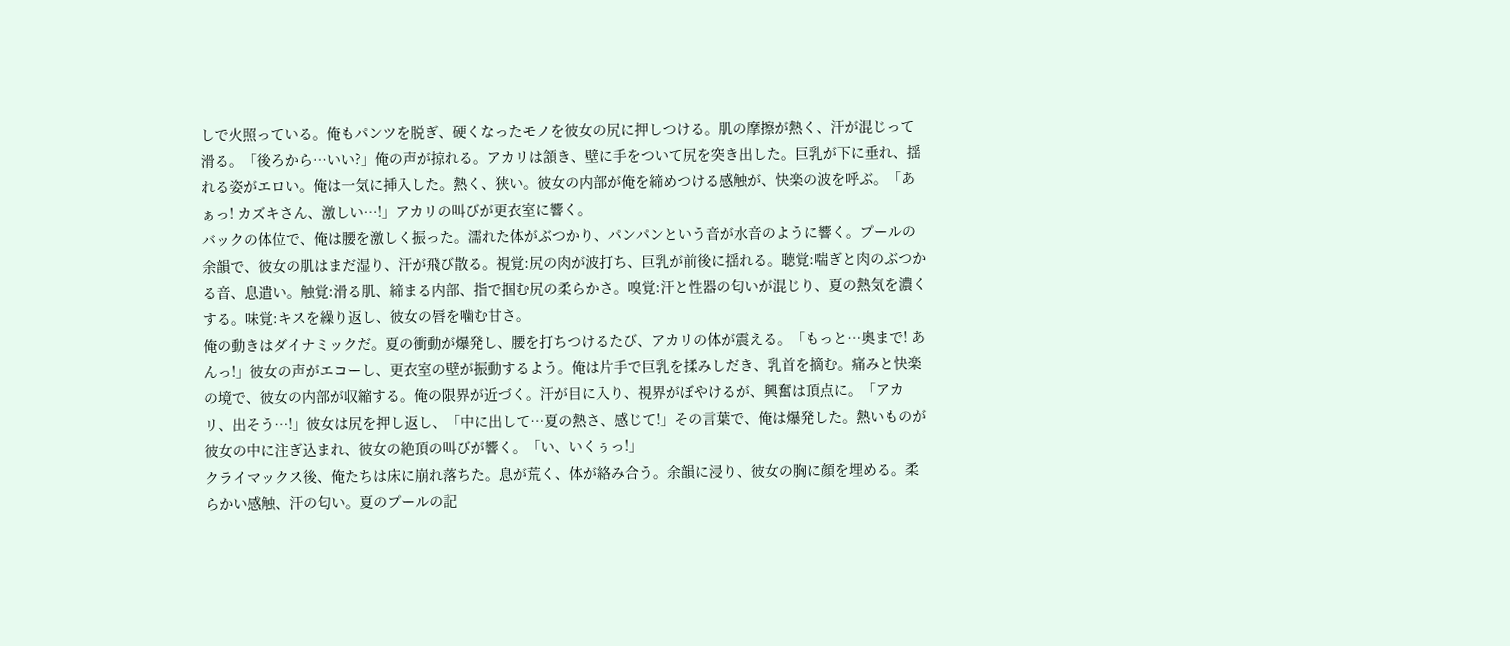しで火照っている。俺もパンツを脱ぎ、硬くなったモノを彼女の尻に押しつける。肌の摩擦が熱く、汗が混じって滑る。「後ろから…いい?」俺の声が掠れる。アカリは頷き、壁に手をついて尻を突き出した。巨乳が下に垂れ、揺れる姿がエロい。俺は一気に挿入した。熱く、狭い。彼女の内部が俺を締めつける感触が、快楽の波を呼ぶ。「あぁっ! カズキさん、激しい…!」アカリの叫びが更衣室に響く。
バックの体位で、俺は腰を激しく振った。濡れた体がぶつかり、パンパンという音が水音のように響く。プールの余韻で、彼女の肌はまだ湿り、汗が飛び散る。視覚:尻の肉が波打ち、巨乳が前後に揺れる。聴覚:喘ぎと肉のぶつかる音、息遣い。触覚:滑る肌、締まる内部、指で掴む尻の柔らかさ。嗅覚:汗と性器の匂いが混じり、夏の熱気を濃くする。味覚:キスを繰り返し、彼女の唇を噛む甘さ。
俺の動きはダイナミックだ。夏の衝動が爆発し、腰を打ちつけるたび、アカリの体が震える。「もっと…奥まで! あんっ!」彼女の声がエコーし、更衣室の壁が振動するよう。俺は片手で巨乳を揉みしだき、乳首を摘む。痛みと快楽の境で、彼女の内部が収縮する。俺の限界が近づく。汗が目に入り、視界がぼやけるが、興奮は頂点に。「アカリ、出そう…!」彼女は尻を押し返し、「中に出して…夏の熱さ、感じて!」その言葉で、俺は爆発した。熱いものが彼女の中に注ぎ込まれ、彼女の絶頂の叫びが響く。「い、いくぅっ!」
クライマックス後、俺たちは床に崩れ落ちた。息が荒く、体が絡み合う。余韻に浸り、彼女の胸に顔を埋める。柔らかい感触、汗の匂い。夏のプールの記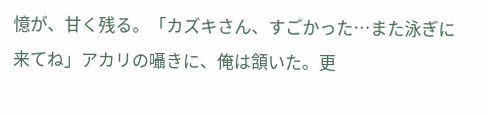憶が、甘く残る。「カズキさん、すごかった…また泳ぎに来てね」アカリの囁きに、俺は頷いた。更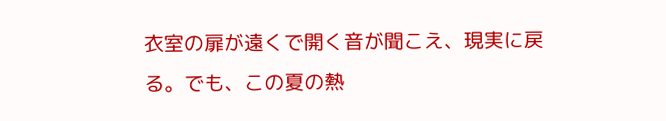衣室の扉が遠くで開く音が聞こえ、現実に戻る。でも、この夏の熱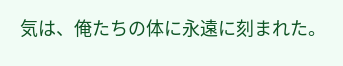気は、俺たちの体に永遠に刻まれた。